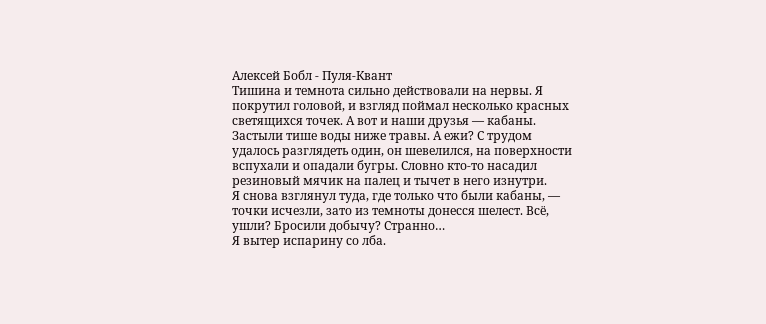Алексей Бобл - Пуля-Квант
Тишина и темнота сильно действовали на нервы. Я покрутил головой, и взгляд поймал несколько красных светящихся точек. А вот и наши друзья — кабаны. Застыли тише воды ниже травы. А ежи? С трудом удалось разглядеть один, он шевелился, на поверхности вспухали и опадали бугры. Словно кто-то насадил резиновый мячик на палец и тычет в него изнутри.
Я снова взглянул туда, где только что были кабаны, — точки исчезли, зато из темноты донесся шелест. Всё, ушли? Бросили добычу? Странно…
Я вытер испарину со лба.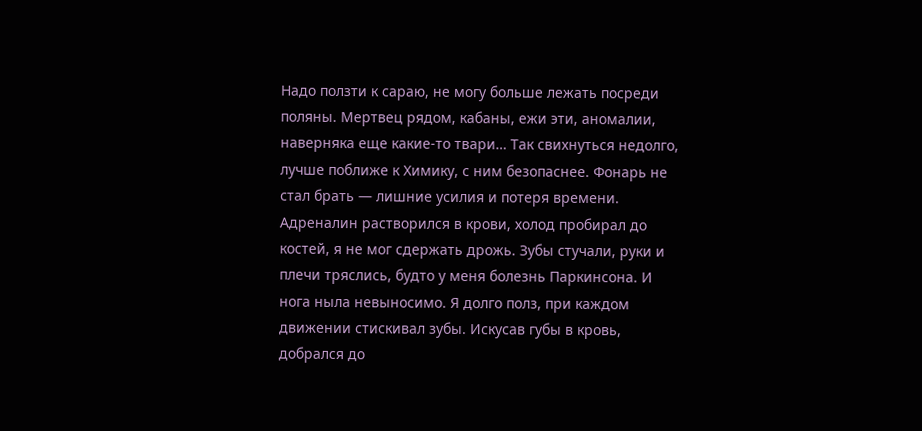Надо ползти к сараю, не могу больше лежать посреди поляны. Мертвец рядом, кабаны, ежи эти, аномалии, наверняка еще какие-то твари… Так свихнуться недолго, лучше поближе к Химику, с ним безопаснее. Фонарь не стал брать — лишние усилия и потеря времени.
Адреналин растворился в крови, холод пробирал до костей, я не мог сдержать дрожь. Зубы стучали, руки и плечи тряслись, будто у меня болезнь Паркинсона. И нога ныла невыносимо. Я долго полз, при каждом движении стискивал зубы. Искусав губы в кровь, добрался до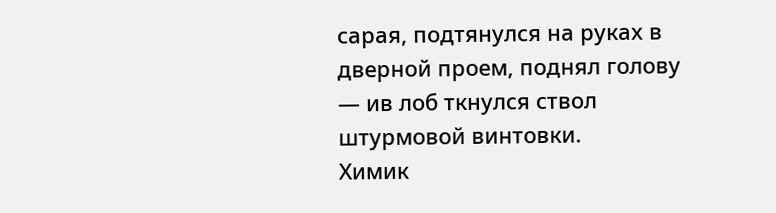сарая, подтянулся на руках в дверной проем, поднял голову — ив лоб ткнулся ствол штурмовой винтовки.
Химик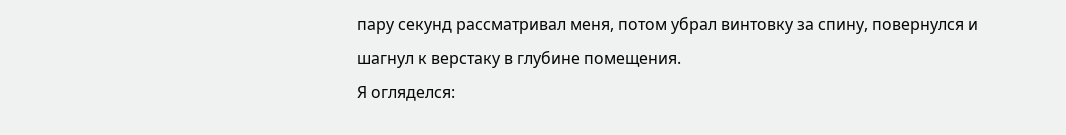пару секунд рассматривал меня, потом убрал винтовку за спину, повернулся и шагнул к верстаку в глубине помещения.
Я огляделся: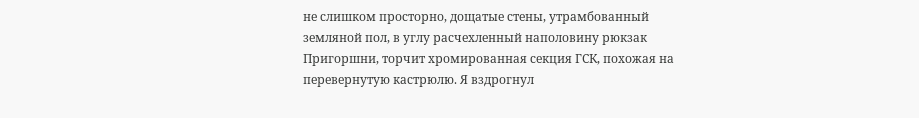не слишком просторно, дощатые стены, утрамбованный земляной пол, в углу расчехленный наполовину рюкзак Пригоршни, торчит хромированная секция ГСК, похожая на перевернутую кастрюлю. Я вздрогнул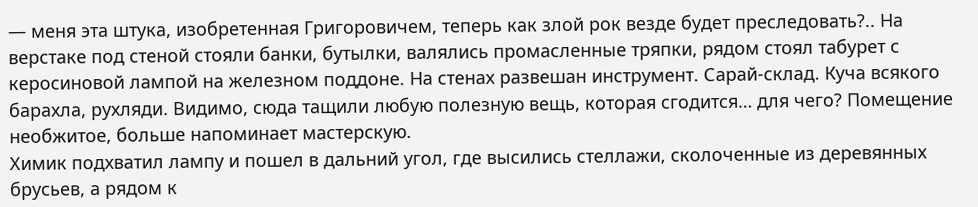— меня эта штука, изобретенная Григоровичем, теперь как злой рок везде будет преследовать?.. На верстаке под стеной стояли банки, бутылки, валялись промасленные тряпки, рядом стоял табурет с керосиновой лампой на железном поддоне. На стенах развешан инструмент. Сарай-склад. Куча всякого барахла, рухляди. Видимо, сюда тащили любую полезную вещь, которая сгодится… для чего? Помещение необжитое, больше напоминает мастерскую.
Химик подхватил лампу и пошел в дальний угол, где высились стеллажи, сколоченные из деревянных брусьев, а рядом к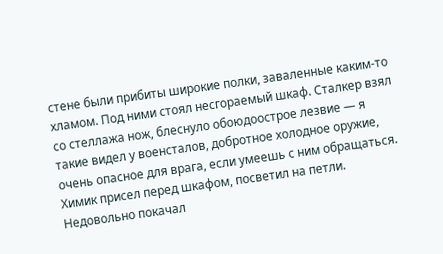стене были прибиты широкие полки, заваленные каким-то хламом. Под ними стоял несгораемый шкаф. Сталкер взял со стеллажа нож, блеснуло обоюдоострое лезвие — я такие видел у военсталов, добротное холодное оружие, очень опасное для врага, если умеешь с ним обращаться.
Химик присел перед шкафом, посветил на петли. Недовольно покачал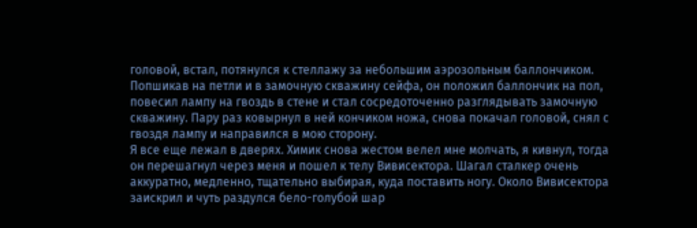головой, встал, потянулся к стеллажу за небольшим аэрозольным баллончиком.
Попшикав на петли и в замочную скважину сейфа, он положил баллончик на пол, повесил лампу на гвоздь в стене и стал сосредоточенно разглядывать замочную скважину. Пару раз ковырнул в ней кончиком ножа, снова покачал головой, снял с гвоздя лампу и направился в мою сторону.
Я все еще лежал в дверях. Химик снова жестом велел мне молчать, я кивнул, тогда он перешагнул через меня и пошел к телу Вивисектора. Шагал сталкер очень аккуратно, медленно, тщательно выбирая, куда поставить ногу. Около Вивисектора заискрил и чуть раздулся бело-голубой шар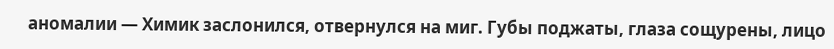аномалии — Химик заслонился, отвернулся на миг. Губы поджаты, глаза сощурены, лицо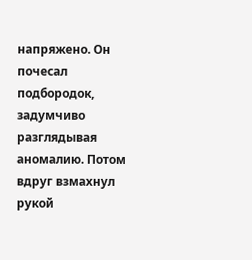напряжено. Он почесал подбородок, задумчиво разглядывая аномалию. Потом вдруг взмахнул рукой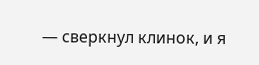— сверкнул клинок, и я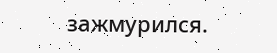зажмурился.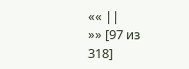«« ||
»» [97 из
318]